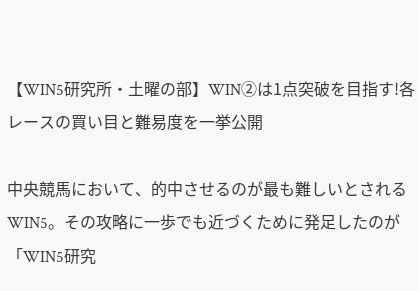【WIN5研究所・土曜の部】WIN②は1点突破を目指す!各レースの買い目と難易度を一挙公開

中央競馬において、的中させるのが最も難しいとされるWIN5。その攻略に一歩でも近づくために発足したのが「WIN5研究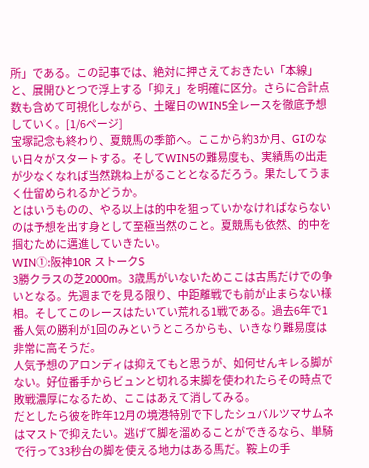所」である。この記事では、絶対に押さえておきたい「本線」と、展開ひとつで浮上する「抑え」を明確に区分。さらに合計点数も含めて可視化しながら、土曜日のWIN5全レースを徹底予想していく。[1/6ページ]
宝塚記念も終わり、夏競馬の季節へ。ここから約3か月、GⅠのない日々がスタートする。そしてWIN5の難易度も、実績馬の出走が少なくなれば当然跳ね上がることとなるだろう。果たしてうまく仕留められるかどうか。
とはいうものの、やる以上は的中を狙っていかなければならないのは予想を出す身として至極当然のこと。夏競馬も依然、的中を掴むために邁進していきたい。
WIN①:阪神10R ストークS
3勝クラスの芝2000m。3歳馬がいないためここは古馬だけでの争いとなる。先週までを見る限り、中距離戦でも前が止まらない様相。そしてこのレースはたいてい荒れる1戦である。過去6年で1番人気の勝利が1回のみというところからも、いきなり難易度は非常に高そうだ。
人気予想のアロンディは抑えてもと思うが、如何せんキレる脚がない。好位番手からビュンと切れる末脚を使われたらその時点で敗戦濃厚になるため、ここはあえて消してみる。
だとしたら彼を昨年12月の境港特別で下したシュバルツマサムネはマストで抑えたい。逃げて脚を溜めることができるなら、単騎で行って33秒台の脚を使える地力はある馬だ。鞍上の手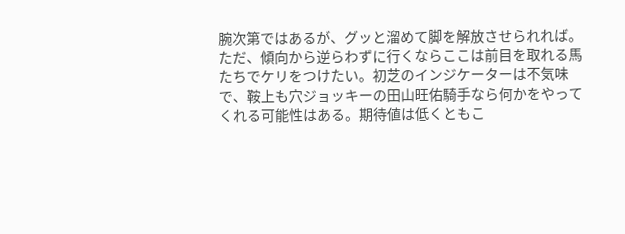腕次第ではあるが、グッと溜めて脚を解放させられれば。
ただ、傾向から逆らわずに行くならここは前目を取れる馬たちでケリをつけたい。初芝のインジケーターは不気味で、鞍上も穴ジョッキーの田山旺佑騎手なら何かをやってくれる可能性はある。期待値は低くともこ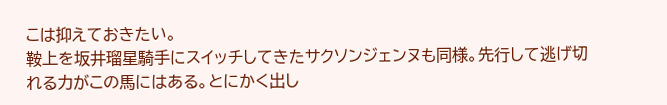こは抑えておきたい。
鞍上を坂井瑠星騎手にスイッチしてきたサクソンジェンヌも同様。先行して逃げ切れる力がこの馬にはある。とにかく出し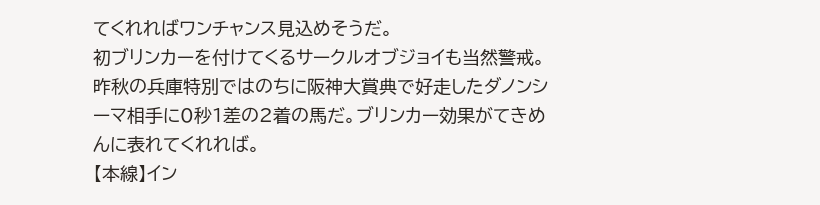てくれればワンチャンス見込めそうだ。
初ブリンカーを付けてくるサークルオブジョイも当然警戒。昨秋の兵庫特別ではのちに阪神大賞典で好走したダノンシーマ相手に0秒1差の2着の馬だ。ブリンカー効果がてきめんに表れてくれれば。
【本線】イン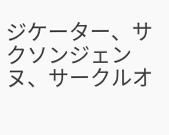ジケーター、サクソンジェンヌ、サークルオ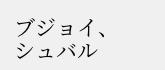ブジョイ、シュバル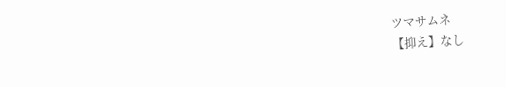ツマサムネ
【抑え】なし